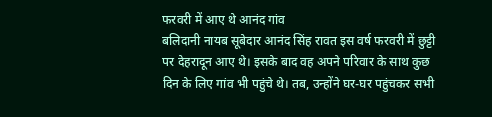फरवरी में आए थे आनंद गांव
बलिदानी नायब सूबेदार आनंद सिंह रावत इस वर्ष फरवरी में छुट्टी पर देहरादून आए थे। इसके बाद वह अपने परिवार के साथ कुछ दिन के लिए गांव भी पहुंचे थे। तब, उन्होंने घर-घर पहुंचकर सभी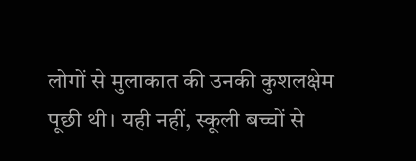लोगों से मुलाकात की उनकी कुशलक्षेम पूछी थी। यही नहीं, स्कूली बच्चों से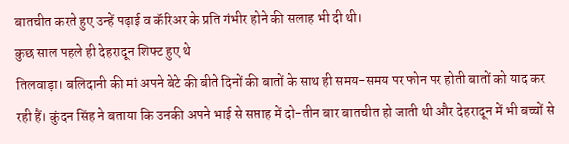बातचीत करते हुए उन्हें पढ़ाई व कॅरिअर के प्रति गंभीर होने की सलाह भी दी थी।
कुछ साल पहले ही देहरादून शिफ्ट हुए थे
तिलवाड़ा। बलिदानी की मां अपने बेटे की बीते दिनों की बातों के साथ ही समय-समय पर फोन पर होती बातों को याद कर रही हैं। कुंदन सिंह ने बताया कि उनकी अपने भाई से सप्ताह में दो-तीन बार बातचीत हो जाती थी और देहरादून में भी बच्चों से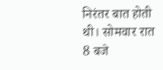निरंतर बात होती थी। सोमवार रात 8 बजे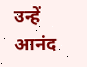उन्हें आनंद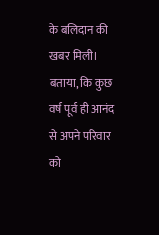के बलिदान की खबर मिली। बताया, कि कुछ वर्ष पूर्व ही आनंद से अपने परिवार को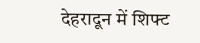देहरादून में शिफ्ट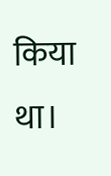किया था।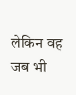लेकिन वह जब भी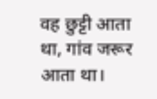वह छुट्टी आता था, गांव जरूर आता था।